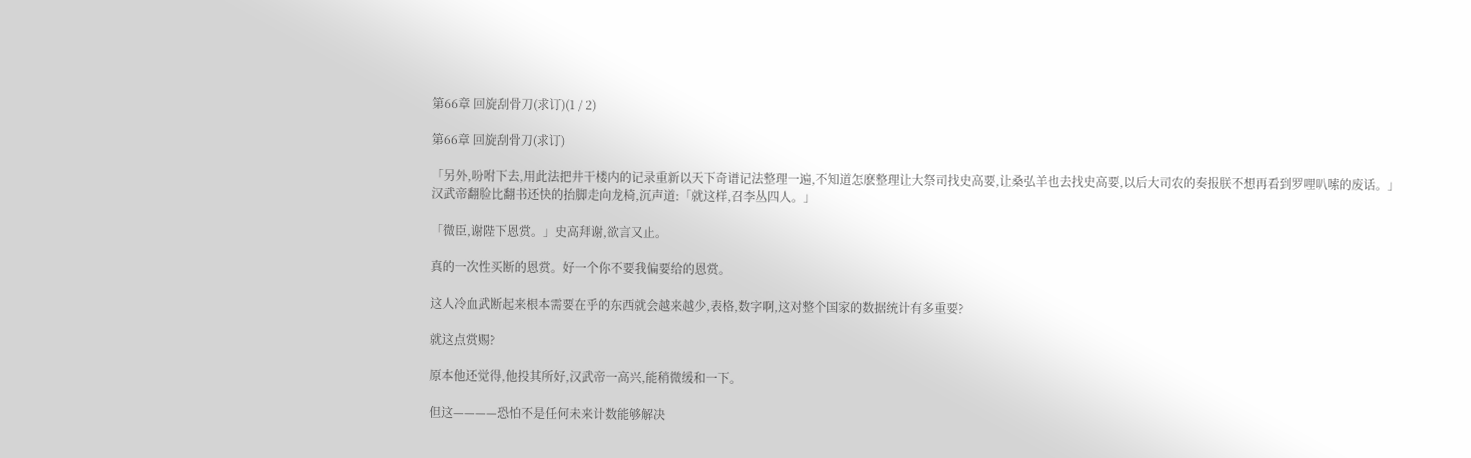第66章 回旋刮骨刀(求订)(1 / 2)

第66章 回旋刮骨刀(求订)

「另外,吩咐下去,用此法把井干楼内的记录重新以天下奇谱记法整理一遍,不知道怎麽整理让大祭司找史高要,让桑弘羊也去找史高要,以后大司农的奏报朕不想再看到罗哩叭嗦的废话。」汉武帝翻脸比翻书还快的抬脚走向龙椅,沉声道:「就这样,召李丛四人。」

「微臣,谢陛下恩赏。」史高拜谢,欲言又止。

真的一次性买断的恩赏。好一个你不要我偏要给的恩赏。

这人冷血武断起来根本需要在乎的东西就会越来越少,表格,数字啊,这对整个国家的数据统计有多重要?

就这点赏赐?

原本他还觉得,他投其所好,汉武帝一高兴,能稍微缓和一下。

但这————恐怕不是任何未来计数能够解决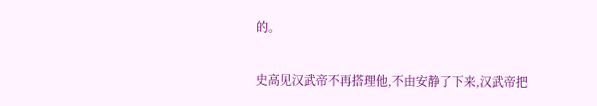的。

史高见汉武帝不再搭理他,不由安静了下来,汉武帝把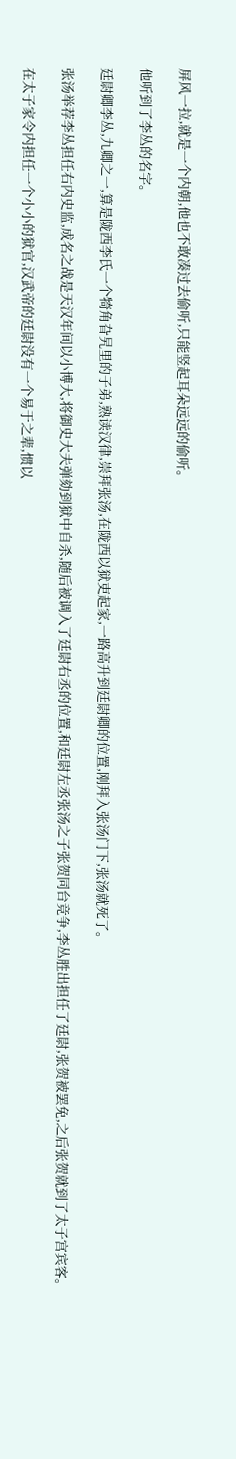屏风一拉,就是一个内朝,他也不敢凑过去偷听,只能竖起耳朵远远的偷听。

他听到了李丛的名字。

廷尉卿李丛,九卿之一,算是陇西李氏一个犄角旮旯里的子弟,熟读汉律,崇拜张汤,在陇西以狱吏起家,一路高升到廷尉卿的位置,刚拜入张汤门下,张汤就死了。

张汤举荐李丛担任右内史监,成名之战是天汉年间以小博大,将御史大夫弹劾到狱中自杀,随后被调入了廷尉右丞的位置,和廷尉左丞张汤之子张贺同台竞争,李丛胜出担任了廷尉,张贺被罢免,之后张贺就到了太子宫宾客。

在太子家令内担任一个小小的狱官,汉武帝的廷尉没有一个易于之辈,惯以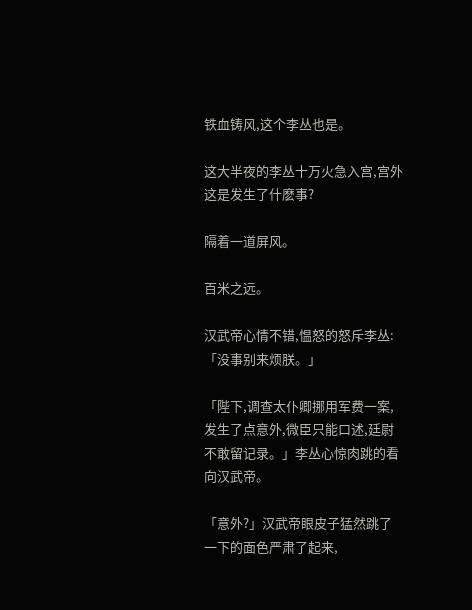铁血铸风,这个李丛也是。

这大半夜的李丛十万火急入宫,宫外这是发生了什麽事?

隔着一道屏风。

百米之远。

汉武帝心情不错,愠怒的怒斥李丛:「没事别来烦朕。」

「陛下,调查太仆卿挪用军费一案,发生了点意外,微臣只能口述,廷尉不敢留记录。」李丛心惊肉跳的看向汉武帝。

「意外?」汉武帝眼皮子猛然跳了一下的面色严肃了起来,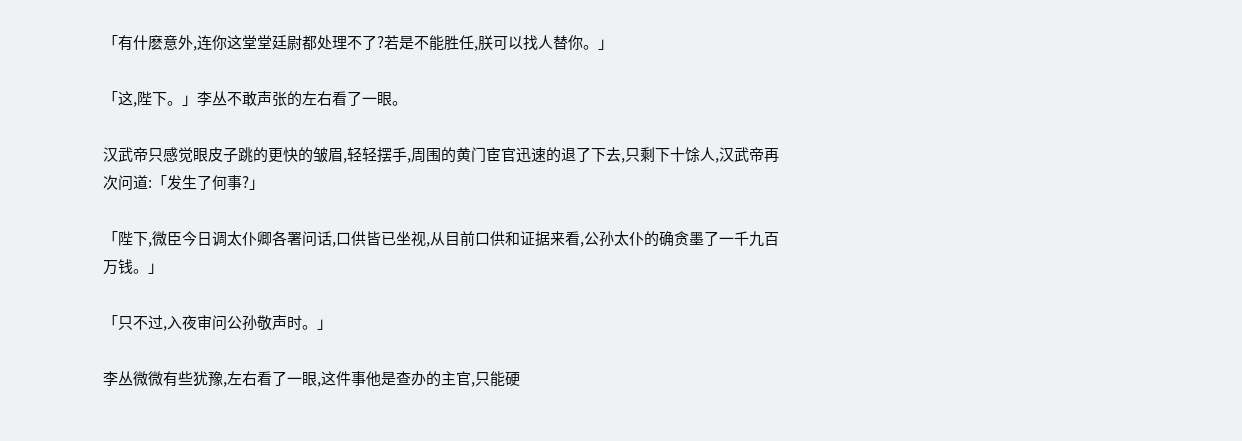「有什麽意外,连你这堂堂廷尉都处理不了?若是不能胜任,朕可以找人替你。」

「这,陛下。」李丛不敢声张的左右看了一眼。

汉武帝只感觉眼皮子跳的更快的皱眉,轻轻摆手,周围的黄门宦官迅速的退了下去,只剩下十馀人,汉武帝再次问道:「发生了何事?」

「陛下,微臣今日调太仆卿各署问话,口供皆已坐视,从目前口供和证据来看,公孙太仆的确贪墨了一千九百万钱。」

「只不过,入夜审问公孙敬声时。」

李丛微微有些犹豫,左右看了一眼,这件事他是查办的主官,只能硬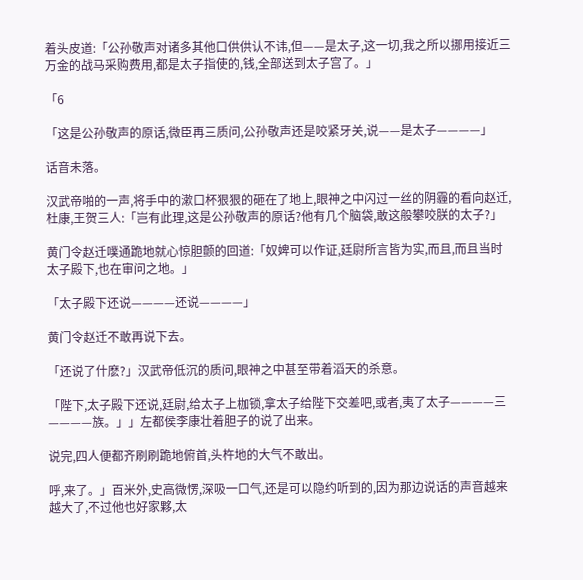着头皮道:「公孙敬声对诸多其他口供供认不讳,但——是太子,这一切,我之所以挪用接近三万金的战马采购费用,都是太子指使的,钱,全部送到太子宫了。」

「6

「这是公孙敬声的原话,微臣再三质问,公孙敬声还是咬紧牙关,说——是太子————」

话音未落。

汉武帝啪的一声,将手中的漱口杯狠狠的砸在了地上,眼神之中闪过一丝的阴霾的看向赵迁,杜康,王贺三人:「岂有此理,这是公孙敬声的原话?他有几个脑袋,敢这般攀咬朕的太子?」

黄门令赵迁噗通跪地就心惊胆颤的回道:「奴婢可以作证,廷尉所言皆为实,而且,而且当时太子殿下,也在审问之地。」

「太子殿下还说————还说————」

黄门令赵迁不敢再说下去。

「还说了什麽?」汉武帝低沉的质问,眼神之中甚至带着滔天的杀意。

「陛下,太子殿下还说,廷尉,给太子上枷锁,拿太子给陛下交差吧,或者,夷了太子————三————族。」」左都侯李康壮着胆子的说了出来。

说完,四人便都齐刷刷跪地俯首,头杵地的大气不敢出。

呼,来了。」百米外,史高微愣,深吸一口气,还是可以隐约听到的,因为那边说话的声音越来越大了,不过他也好家夥,太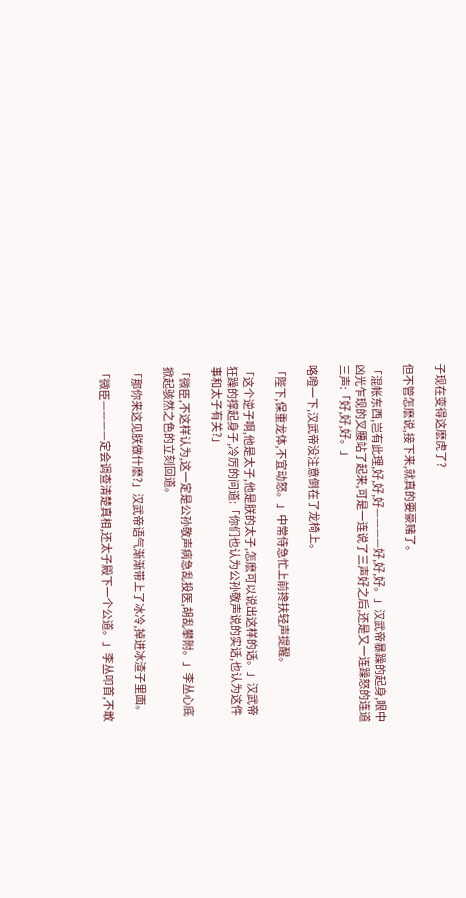子现在变得这麽虎了?

但不管怎麽说,接下来,就真的要豪赌了。

「混帐东西,岂有此理,好,好,好————好,好,好。」汉武帝暴躁的起身,眼中凶光乍现的叉腰站了起来,可是一连说了三声好之后,还是又一连躁怒的连道三声:「好,好,好。」

咯噔一下,汉武帝没注意倒在了龙椅上。

「陛下,保重龙体,不宜动怒。」中常侍急忙上前搀扶轻声提醒。

「这个逆子啊,他是太子,他是朕的太子,怎麽可以说出这样的话。」汉武帝狂躁的撑起身子,冷厉的问道:「你们也认为公孙敬声说的实话,也认为这件事和太子有关?」

「微臣,不这样认为,这一定是公孙敬声病急乱投医,胡乱攀附。」李丛心底掀起骇然之色的立刻回道。

「那你来这见朕做什麽?」汉武帝语气渐渐带上了冰冷,掉进冰渣子里面。

「微臣————定会调查清楚真相,还太子殿下一个公道。」李丛叩首,不敢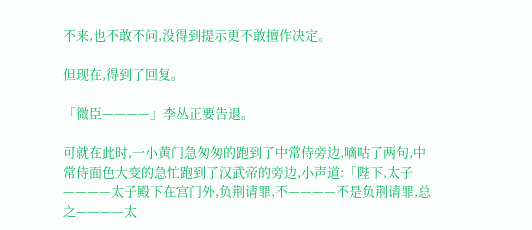不来,也不敢不问,没得到提示更不敢擅作决定。

但现在,得到了回复。

「微臣————」李丛正要告退。

可就在此时,一小黄门急匆匆的跑到了中常侍旁边,嘀咕了两句,中常侍面色大变的急忙跑到了汉武帝的旁边,小声道:「陛下,太子————太子殿下在宫门外,负荆请罪,不————不是负荆请罪,总之————太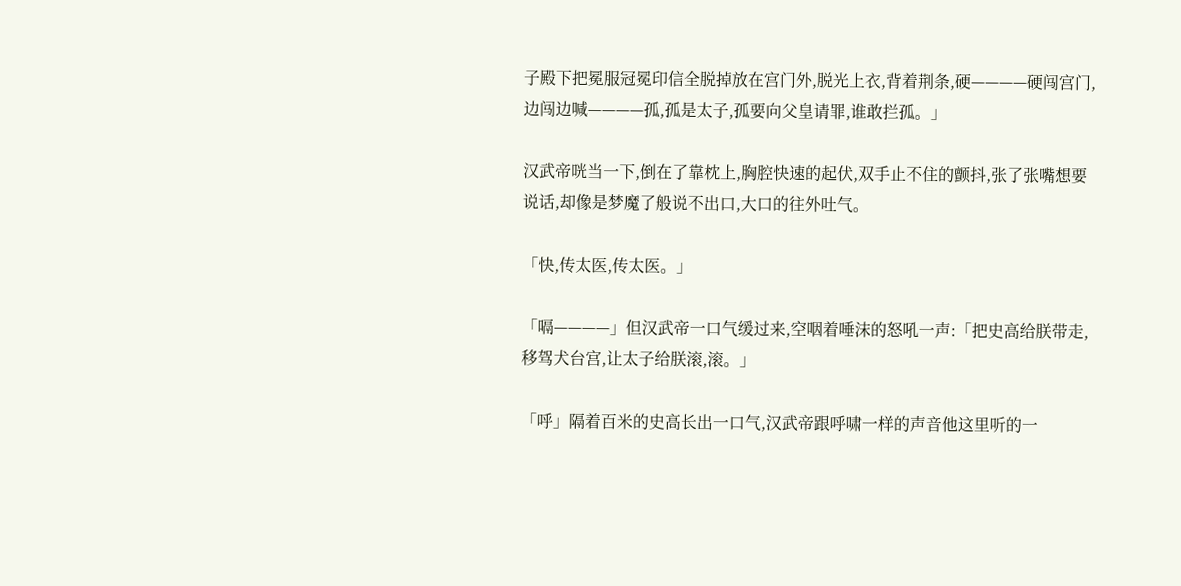子殿下把冕服冠冕印信全脱掉放在宫门外,脱光上衣,背着荆条,硬————硬闯宫门,边闯边喊————孤,孤是太子,孤要向父皇请罪,谁敢拦孤。」

汉武帝咣当一下,倒在了靠枕上,胸腔快速的起伏,双手止不住的颤抖,张了张嘴想要说话,却像是梦魔了般说不出口,大口的往外吐气。

「快,传太医,传太医。」

「嗝————」但汉武帝一口气缓过来,空咽着唾沫的怒吼一声:「把史高给朕带走,移驾犬台宫,让太子给朕滚,滚。」

「呼」隔着百米的史高长出一口气,汉武帝跟呼啸一样的声音他这里听的一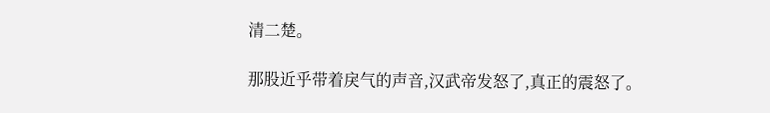清二楚。

那股近乎带着戾气的声音,汉武帝发怒了,真正的震怒了。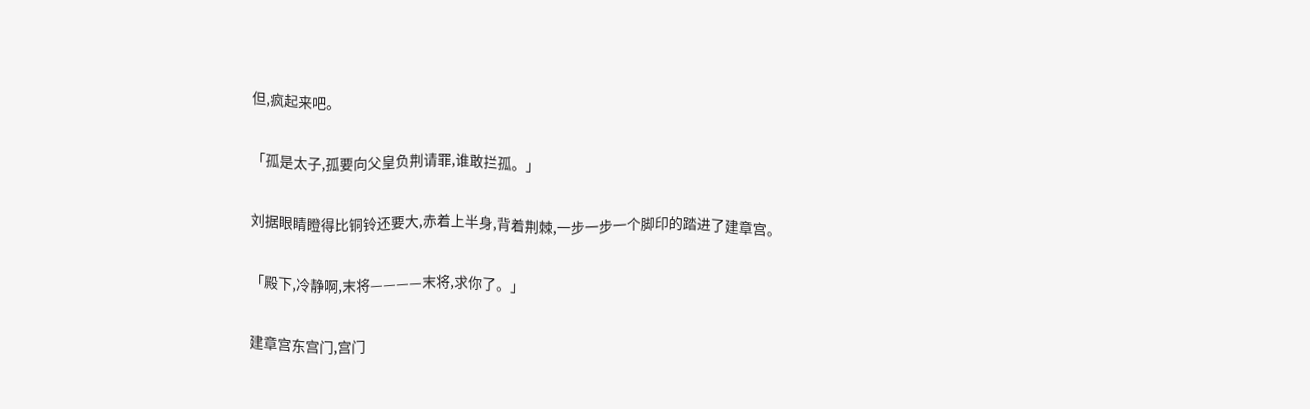但,疯起来吧。

「孤是太子,孤要向父皇负荆请罪,谁敢拦孤。」

刘据眼睛瞪得比铜铃还要大,赤着上半身,背着荆棘,一步一步一个脚印的踏进了建章宫。

「殿下,冷静啊,末将————末将,求你了。」

建章宫东宫门,宫门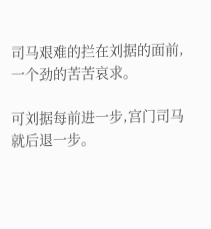司马艰难的拦在刘据的面前,一个劲的苦苦哀求。

可刘据每前进一步,宫门司马就后退一步。